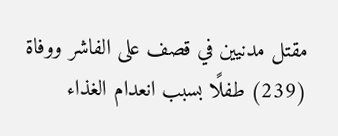مقتل مدنيين في قصف على الفاشر ووفاة (239) طفلًا بسبب انعدام الغذاء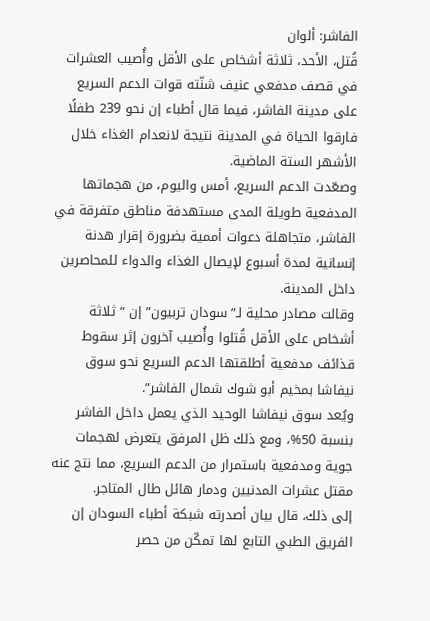الفاشر: ألوان
قُتل، الأحد، ثلاثة أشخاص على الأقل وأُصيب العشرات في قصف مدفعي عنيف شنّته قوات الدعم السريع على مدينة الفاشر، فيما قال أطباء إن نحو 239 طفلًا فارقوا الحياة في المدينة نتيجة لانعدام الغذاء خلال الأشهر الستة الماضية.
وصعّدت الدعم السريع، أمس واليوم، من هجماتها المدفعية طويلة المدى مستهدفة مناطق متفرقة في الفاشر، متجاهلة دعوات أممية بضرورة إقرار هدنة إنسانية لمدة أسبوع لإيصال الغذاء والدواء للمحاصرين داخل المدينة.
وقالت مصادر محلية لـ”سودان تربيون” إن “ثلاثة أشخاص على الأقل قُتلوا وأُصيب آخرون إثر سقوط قذائف مدفعية أطلقتها الدعم السريع نحو سوق نيفاشا بمخيم أبو شوك شمال الفاشر”.
ويُعد سوق نيفاشا الوحيد الذي يعمل داخل الفاشر بنسبة 50%، ومع ذلك ظل المرفق يتعرض لهجمات جوية ومدفعية باستمرار من الدعم السريع، مما نتج عنه مقتل عشرات المدنيين ودمار هائل طال المتاجر.
إلى ذلك، قال بيان أصدرته شبكة أطباء السودان إن الفريق الطبي التابع لها تمكّن من حصر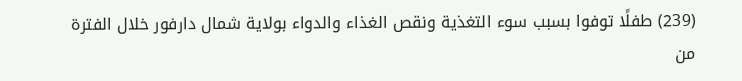(239) طفلًا توفوا بسبب سوء التغذية ونقص الغذاء والدواء بولاية شمال دارفور خلال الفترة من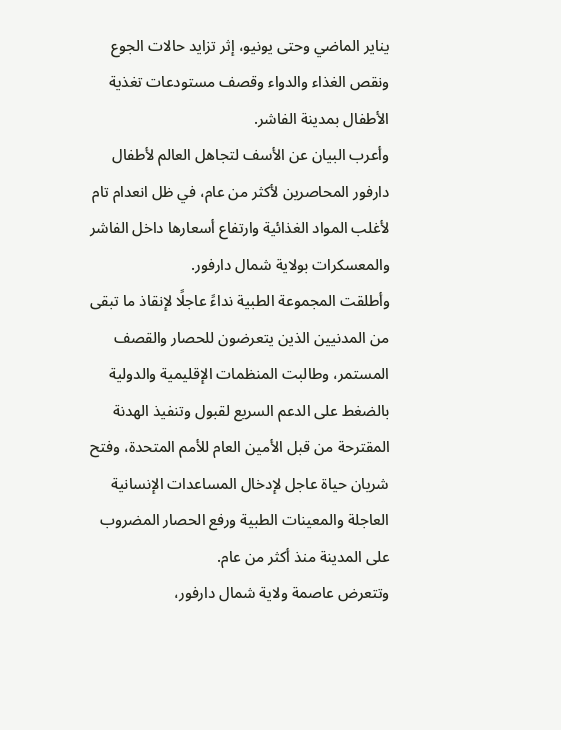يناير الماضي وحتى يونيو، إثر تزايد حالات الجوع ونقص الغذاء والدواء وقصف مستودعات تغذية الأطفال بمدينة الفاشر.
وأعرب البيان عن الأسف لتجاهل العالم لأطفال دارفور المحاصرين لأكثر من عام، في ظل انعدام تام لأغلب المواد الغذائية وارتفاع أسعارها داخل الفاشر والمعسكرات بولاية شمال دارفور.
وأطلقت المجموعة الطبية نداءً عاجلًا لإنقاذ ما تبقى من المدنيين الذين يتعرضون للحصار والقصف المستمر، وطالبت المنظمات الإقليمية والدولية بالضغط على الدعم السريع لقبول وتنفيذ الهدنة المقترحة من قبل الأمين العام للأمم المتحدة، وفتح شريان حياة عاجل لإدخال المساعدات الإنسانية العاجلة والمعينات الطبية ورفع الحصار المضروب على المدينة منذ أكثر من عام.
وتتعرض عاصمة ولاية شمال دارفور،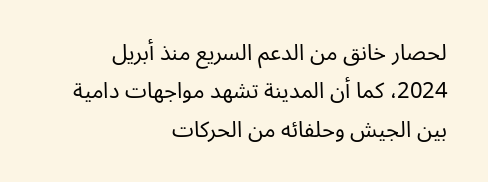لحصار خانق من الدعم السريع منذ أبريل 2024، كما أن المدينة تشهد مواجهات دامية بين الجيش وحلفائه من الحركات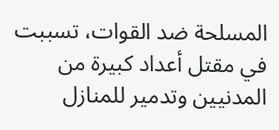المسلحة ضد القوات، تسببت في مقتل أعداد كبيرة من المدنيين وتدمير للمنازل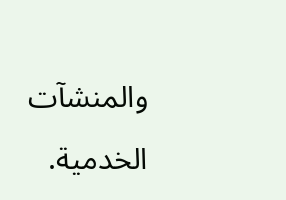والمنشآت الخدمية.